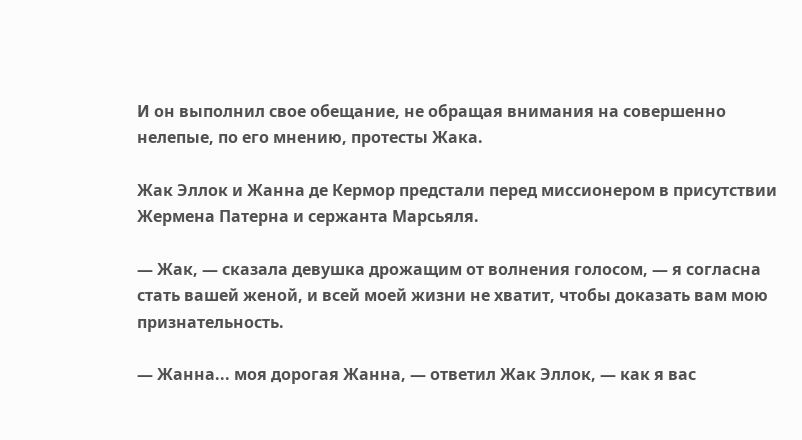И он выполнил свое обещание, не обращая внимания на совершенно нелепые, по его мнению, протесты Жака.

Жак Эллок и Жанна де Кермор предстали перед миссионером в присутствии Жермена Патерна и сержанта Марсьяля.

— Жак, — сказала девушка дрожащим от волнения голосом, — я согласна стать вашей женой, и всей моей жизни не хватит, чтобы доказать вам мою признательность.

— Жанна... моя дорогая Жанна, — ответил Жак Эллок, — как я вас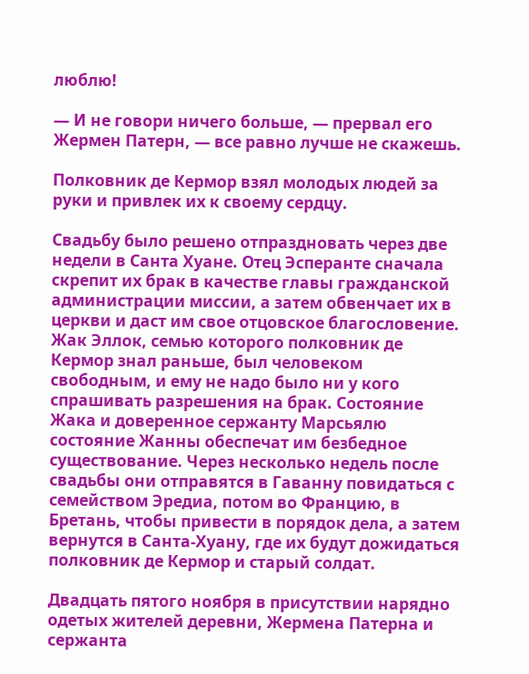люблю!

— И не говори ничего больше, — прервал его Жермен Патерн, — все равно лучше не скажешь.

Полковник де Кермор взял молодых людей за руки и привлек их к своему сердцу.

Свадьбу было решено отпраздновать через две недели в Санта Хуане. Отец Эсперанте сначала скрепит их брак в качестве главы гражданской администрации миссии, а затем обвенчает их в церкви и даст им свое отцовское благословение. Жак Эллок, семью которого полковник де Кермор знал раньше, был человеком свободным, и ему не надо было ни у кого спрашивать разрешения на брак. Состояние Жака и доверенное сержанту Марсьялю состояние Жанны обеспечат им безбедное существование. Через несколько недель после свадьбы они отправятся в Гаванну повидаться с семейством Эредиа, потом во Францию, в Бретань, чтобы привести в порядок дела, а затем вернутся в Санта-Хуану, где их будут дожидаться полковник де Кермор и старый солдат.

Двадцать пятого ноября в присутствии нарядно одетых жителей деревни, Жермена Патерна и сержанта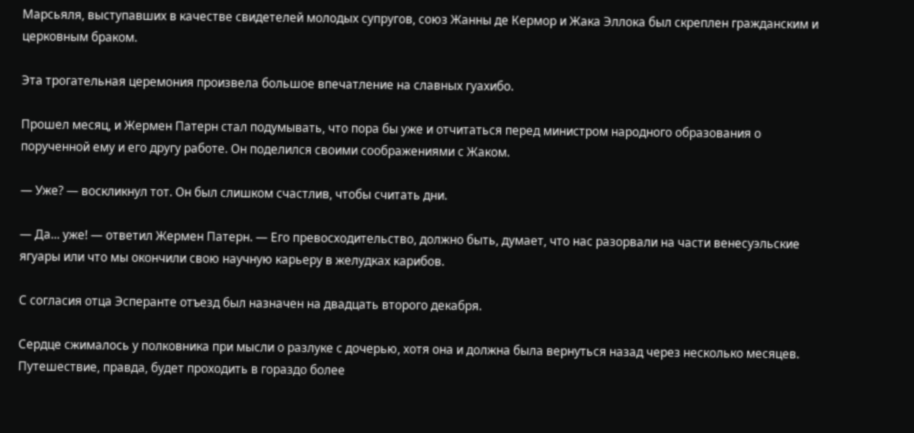Марсьяля, выступавших в качестве свидетелей молодых супругов, союз Жанны де Кермор и Жака Эллока был скреплен гражданским и церковным браком.

Эта трогательная церемония произвела большое впечатление на славных гуахибо.

Прошел месяц, и Жермен Патерн стал подумывать, что пора бы уже и отчитаться перед министром народного образования о порученной ему и его другу работе. Он поделился своими соображениями с Жаком.

— Уже? — воскликнул тот. Он был слишком счастлив, чтобы считать дни.

— Да... уже! — ответил Жермен Патерн. — Его превосходительство, должно быть, думает, что нас разорвали на части венесуэльские ягуары или что мы окончили свою научную карьеру в желудках карибов.

С согласия отца Эсперанте отъезд был назначен на двадцать второго декабря.

Сердце сжималось у полковника при мысли о разлуке с дочерью, хотя она и должна была вернуться назад через несколько месяцев. Путешествие, правда, будет проходить в гораздо более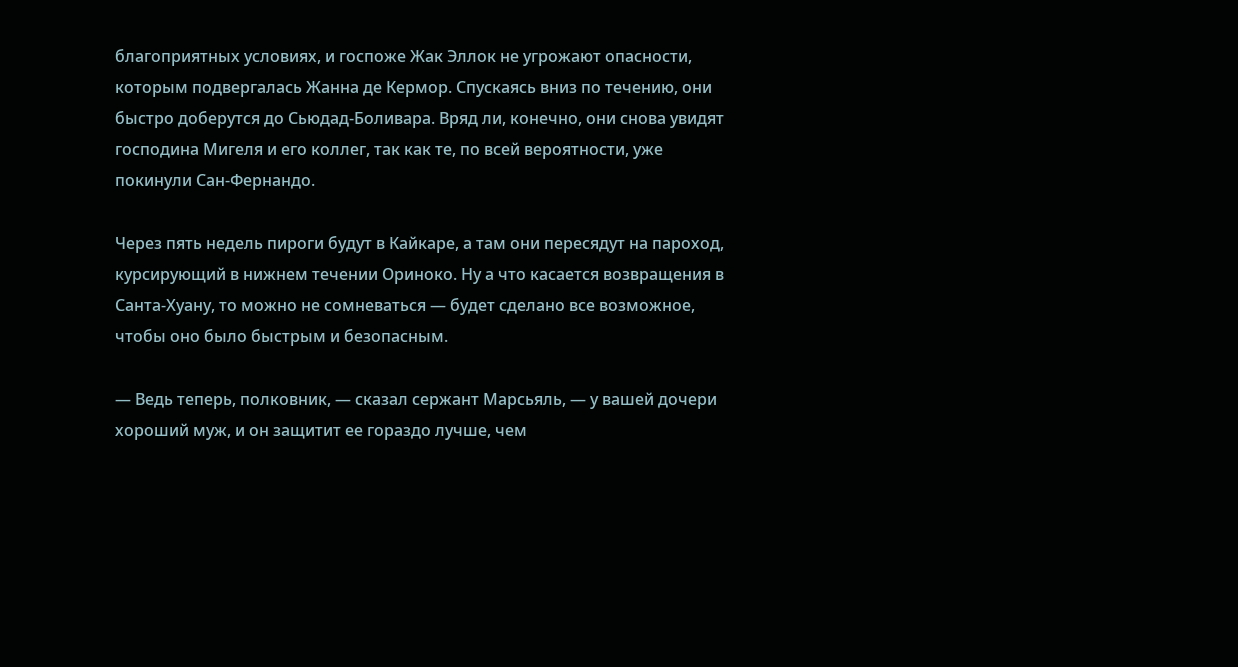благоприятных условиях, и госпоже Жак Эллок не угрожают опасности, которым подвергалась Жанна де Кермор. Спускаясь вниз по течению, они быстро доберутся до Сьюдад-Боливара. Вряд ли, конечно, они снова увидят господина Мигеля и его коллег, так как те, по всей вероятности, уже покинули Сан-Фернандо.

Через пять недель пироги будут в Кайкаре, а там они пересядут на пароход, курсирующий в нижнем течении Ориноко. Ну а что касается возвращения в Санта-Хуану, то можно не сомневаться — будет сделано все возможное, чтобы оно было быстрым и безопасным.

— Ведь теперь, полковник, — сказал сержант Марсьяль, — у вашей дочери хороший муж, и он защитит ее гораздо лучше, чем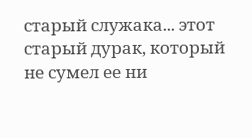старый служака... этот старый дурак, который не сумел ее ни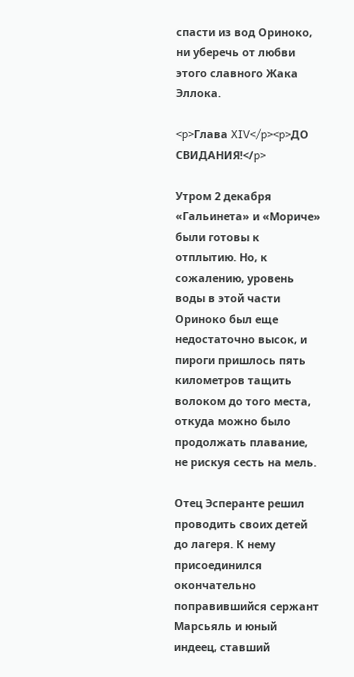спасти из вод Ориноко, ни уберечь от любви этого славного Жака Эллока.

<p>Глава XIV</p><p>ДО СВИДАНИЯ!</p>

Утром 2 декабря «Гальинета» и «Мориче» были готовы к отплытию. Но, к сожалению, уровень воды в этой части Ориноко был еще недостаточно высок, и пироги пришлось пять километров тащить волоком до того места, откуда можно было продолжать плавание, не рискуя сесть на мель.

Отец Эсперанте решил проводить своих детей до лагеря. К нему присоединился окончательно поправившийся сержант Марсьяль и юный индеец, ставший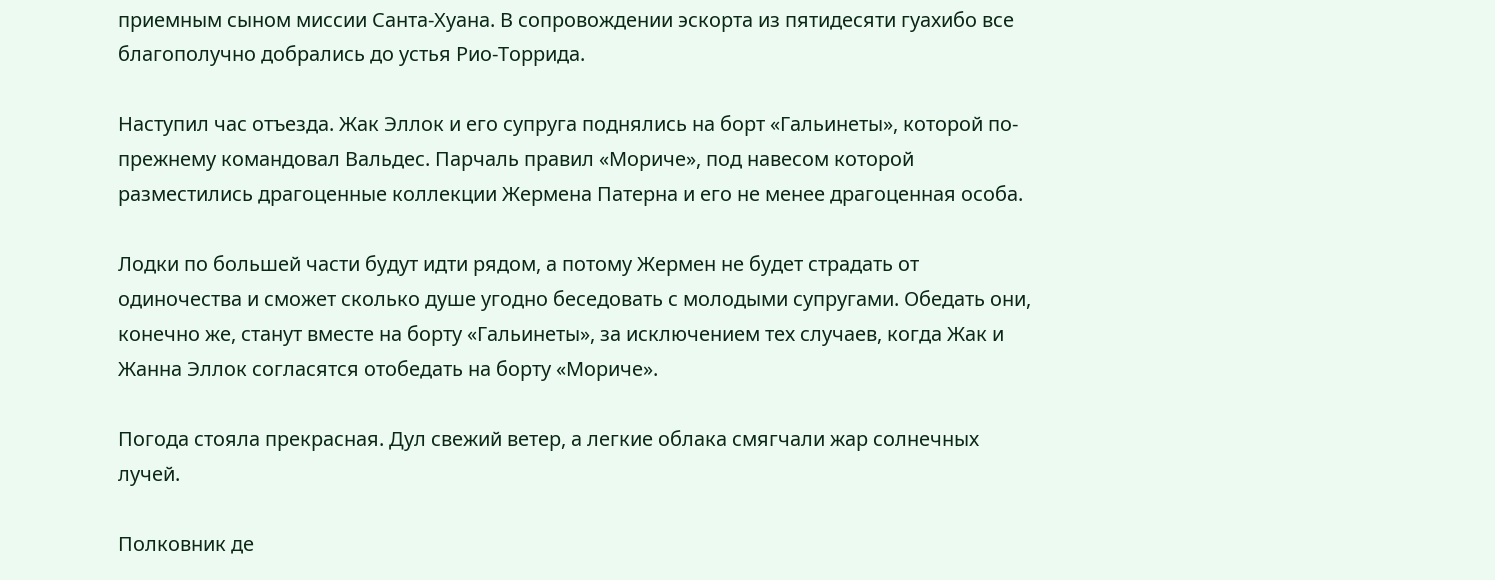приемным сыном миссии Санта-Хуана. В сопровождении эскорта из пятидесяти гуахибо все благополучно добрались до устья Рио-Торрида.

Наступил час отъезда. Жак Эллок и его супруга поднялись на борт «Гальинеты», которой по-прежнему командовал Вальдес. Парчаль правил «Мориче», под навесом которой разместились драгоценные коллекции Жермена Патерна и его не менее драгоценная особа.

Лодки по большей части будут идти рядом, а потому Жермен не будет страдать от одиночества и сможет сколько душе угодно беседовать с молодыми супругами. Обедать они, конечно же, станут вместе на борту «Гальинеты», за исключением тех случаев, когда Жак и Жанна Эллок согласятся отобедать на борту «Мориче».

Погода стояла прекрасная. Дул свежий ветер, а легкие облака смягчали жар солнечных лучей.

Полковник де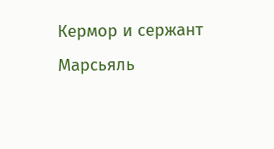Кермор и сержант Марсьяль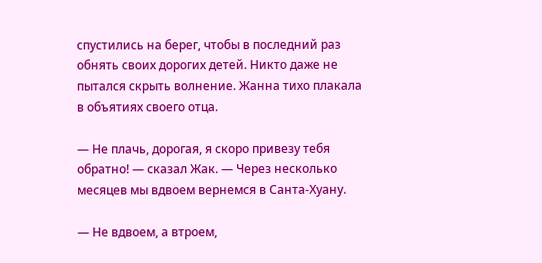спустились на берег, чтобы в последний раз обнять своих дорогих детей. Никто даже не пытался скрыть волнение. Жанна тихо плакала в объятиях своего отца.

— Не плачь, дорогая, я скоро привезу тебя обратно! — сказал Жак. — Через несколько месяцев мы вдвоем вернемся в Санта-Хуану.

— Не вдвоем, а втроем,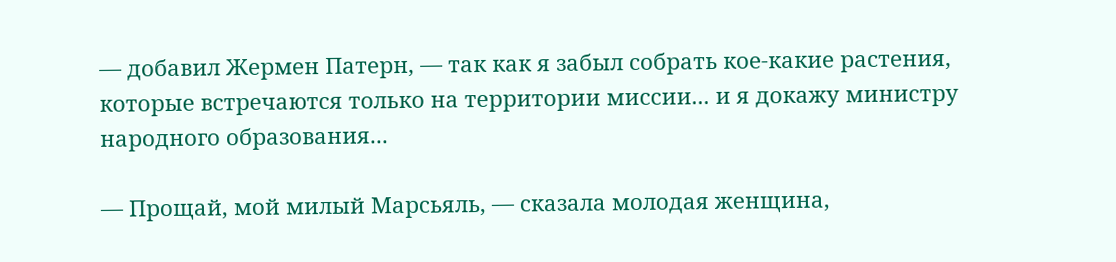— добавил Жермен Патерн, — так как я забыл собрать кое-какие растения, которые встречаются только на территории миссии... и я докажу министру народного образования...

— Прощай, мой милый Марсьяль, — сказала молодая женщина,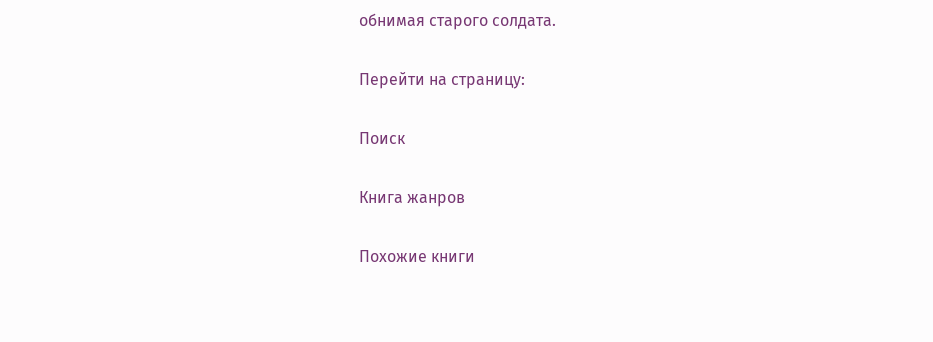обнимая старого солдата.

Перейти на страницу:

Поиск

Книга жанров

Похожие книги